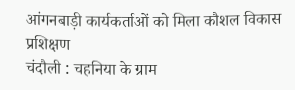आंगनबाड़ी कार्यकर्ताओं को मिला कौशल विकास प्रशिक्षण
चंदौली : चहनिया के ग्राम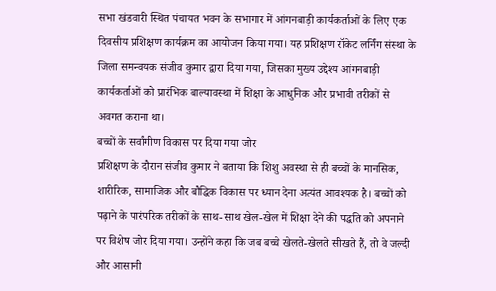सभा खंडवारी स्थित पंचायत भवन के सभागार में आंगनबाड़ी कार्यकर्ताओं के लिए एक दिवसीय प्रशिक्षण कार्यक्रम का आयोजन किया गया। यह प्रशिक्षण रॉकेट लर्निंग संस्था के जिला समन्वयक संजीव कुमार द्वारा दिया गया, जिसका मुख्य उद्देश्य आंगनबाड़ी कार्यकर्ताओं को प्रारंभिक बाल्यावस्था में शिक्षा के आधुनिक और प्रभावी तरीकों से अवगत कराना था।
बच्चों के सर्वांगीण विकास पर दिया गया जोर
प्रशिक्षण के दौरान संजीव कुमार ने बताया कि शिशु अवस्था से ही बच्चों के मानसिक, शारीरिक, सामाजिक और बौद्धिक विकास पर ध्यान देना अत्यंत आवश्यक है। बच्चों को पढ़ाने के पारंपरिक तरीकों के साथ-साथ खेल-खेल में शिक्षा देने की पद्धति को अपनाने पर विशेष जोर दिया गया। उन्होंने कहा कि जब बच्चे खेलते-खेलते सीखते हैं, तो वे जल्दी और आसानी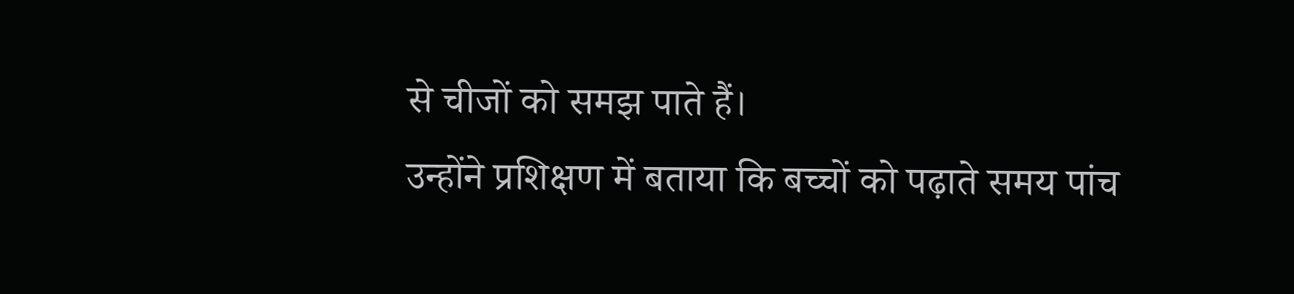से चीजों को समझ पाते हैं।
उन्होंने प्रशिक्षण में बताया कि बच्चों को पढ़ाते समय पांच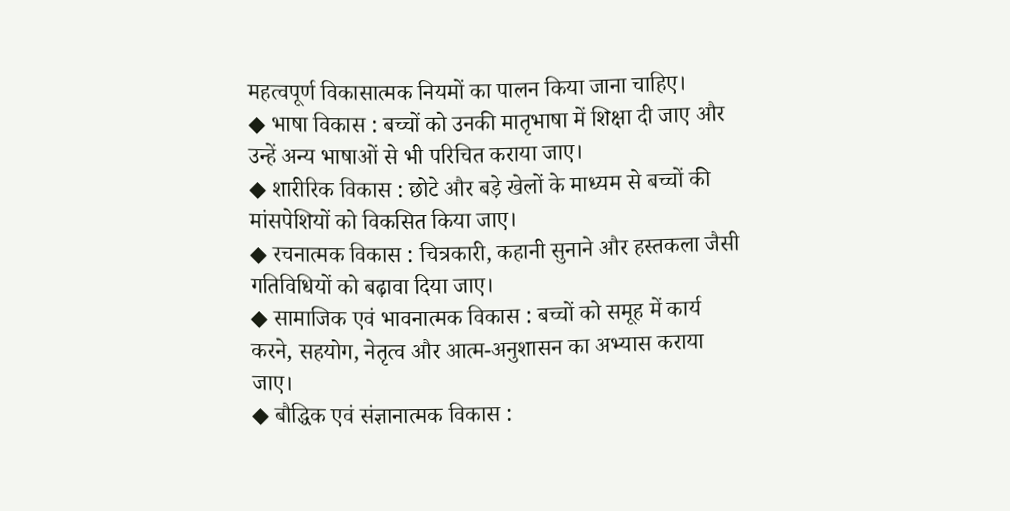महत्वपूर्ण विकासात्मक नियमों का पालन किया जाना चाहिए।
◆ भाषा विकास : बच्चों को उनकी मातृभाषा में शिक्षा दी जाए और उन्हें अन्य भाषाओं से भी परिचित कराया जाए।
◆ शारीरिक विकास : छोटे और बड़े खेलों के माध्यम से बच्चों की मांसपेशियों को विकसित किया जाए।
◆ रचनात्मक विकास : चित्रकारी, कहानी सुनाने और हस्तकला जैसी गतिविधियों को बढ़ावा दिया जाए।
◆ सामाजिक एवं भावनात्मक विकास : बच्चों को समूह में कार्य करने, सहयोग, नेतृत्व और आत्म-अनुशासन का अभ्यास कराया जाए।
◆ बौद्धिक एवं संज्ञानात्मक विकास :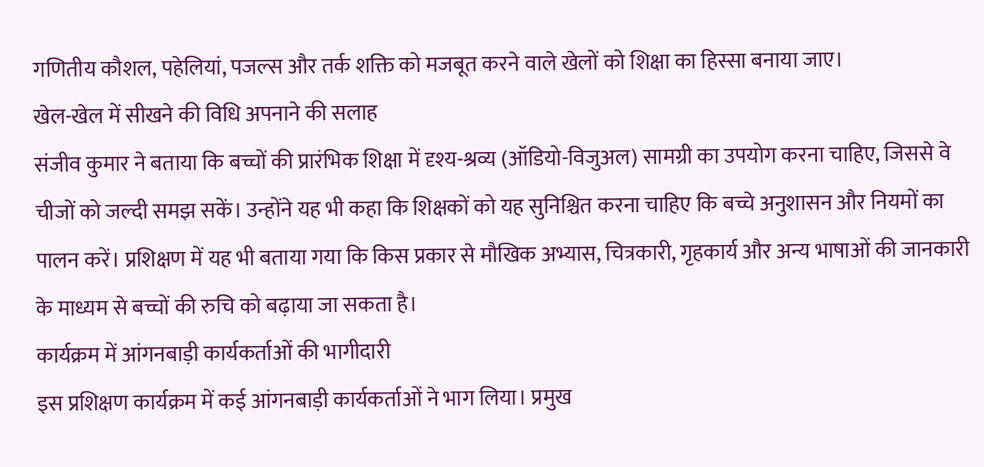गणितीय कौशल, पहेलियां, पजल्स और तर्क शक्ति को मजबूत करने वाले खेलों को शिक्षा का हिस्सा बनाया जाए।
खेल-खेल में सीखने की विधि अपनाने की सलाह
संजीव कुमार ने बताया कि बच्चों की प्रारंभिक शिक्षा में दृश्य-श्रव्य (ऑडियो-विजुअल) सामग्री का उपयोग करना चाहिए, जिससे वे चीजों को जल्दी समझ सकें। उन्होंने यह भी कहा कि शिक्षकों को यह सुनिश्चित करना चाहिए कि बच्चे अनुशासन और नियमों का पालन करें। प्रशिक्षण में यह भी बताया गया कि किस प्रकार से मौखिक अभ्यास, चित्रकारी, गृहकार्य और अन्य भाषाओं की जानकारी के माध्यम से बच्चों की रुचि को बढ़ाया जा सकता है।
कार्यक्रम में आंगनबाड़ी कार्यकर्ताओं की भागीदारी
इस प्रशिक्षण कार्यक्रम में कई आंगनबाड़ी कार्यकर्ताओं ने भाग लिया। प्रमुख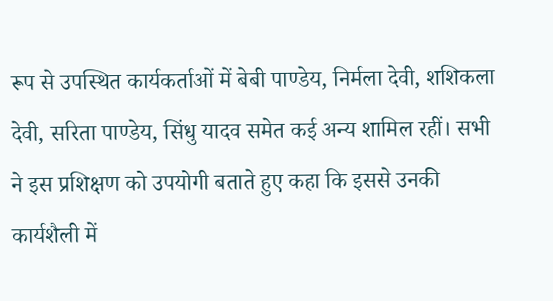रूप से उपस्थित कार्यकर्ताओं में बेबी पाण्डेय, निर्मला देवी, शशिकला देवी, सरिता पाण्डेय, सिंधु यादव समेत कई अन्य शामिल रहीं। सभी ने इस प्रशिक्षण को उपयोगी बताते हुए कहा कि इससे उनकी कार्यशैली में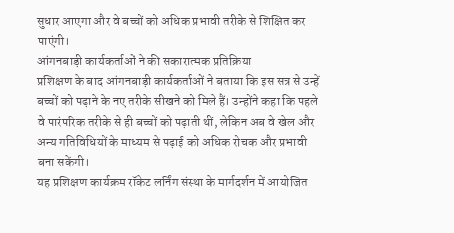सुधार आएगा और वे बच्चों को अधिक प्रभावी तरीके से शिक्षित कर पाएंगी।
आंगनबाड़ी कार्यकर्ताओं ने की सकारात्मक प्रतिक्रिया
प्रशिक्षण के बाद आंगनबाड़ी कार्यकर्ताओं ने बताया कि इस सत्र से उन्हें बच्चों को पढ़ाने के नए तरीके सीखने को मिले हैं। उन्होंने कहा कि पहले वे पारंपरिक तरीके से ही बच्चों को पढ़ाती थीं, लेकिन अब वे खेल और अन्य गतिविधियों के माध्यम से पढ़ाई को अधिक रोचक और प्रभावी बना सकेंगी।
यह प्रशिक्षण कार्यक्रम रॉकेट लर्निंग संस्था के मार्गदर्शन में आयोजित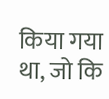किया गया था, जो कि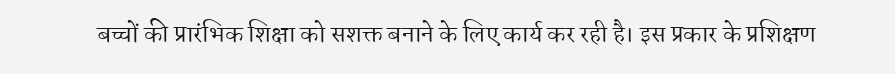बच्चों की प्रारंभिक शिक्षा को सशक्त बनाने के लिए कार्य कर रही है। इस प्रकार के प्रशिक्षण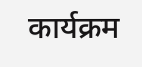कार्यक्रम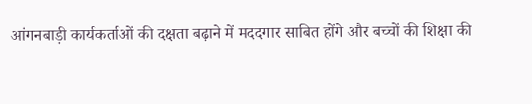आंगनबाड़ी कार्यकर्ताओं की दक्षता बढ़ाने में मददगार साबित होंगे और बच्चों की शिक्षा की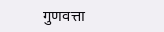गुणवत्ता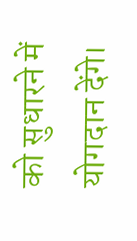को सुधारने में योगदान देंगे।